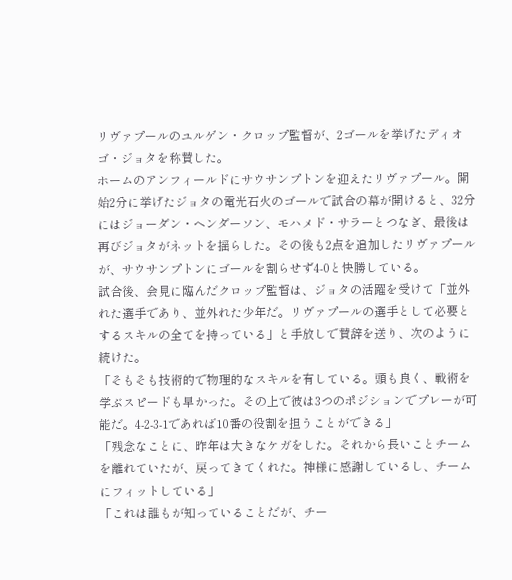リヴァプールのユルゲン・クロップ監督が、2ゴールを挙げたディオゴ・ジョタを称賛した。
ホームのアンフィールドにサウサンプトンを迎えたリヴァプール。開始2分に挙げたジョタの電光石火のゴールで試合の幕が開けると、32分にはジョーダン・ヘンダーソン、モハメド・サラーとつなぎ、最後は再びジョタがネットを揺らした。その後も2点を追加したリヴァプールが、サウサンプトンにゴールを割らせず4-0と快勝している。
試合後、会見に臨んだクロップ監督は、ジョタの活躍を受けて「並外れた選手であり、並外れた少年だ。リヴァプールの選手として必要とするスキルの全てを持っている」と手放しで賛辞を送り、次のように続けた。
「そもそも技術的で物理的なスキルを有している。頭も良く、戦術を学ぶスピードも早かった。その上で彼は3つのポジションでプレーが可能だ。4-2-3-1であれば10番の役割を担うことができる」
「残念なことに、昨年は大きなケガをした。それから長いことチームを離れていたが、戻ってきてくれた。神様に感謝しているし、チームにフィットしている」
「これは誰もが知っていることだが、チー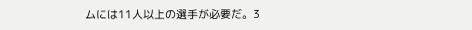ムには11人以上の選手が必要だ。3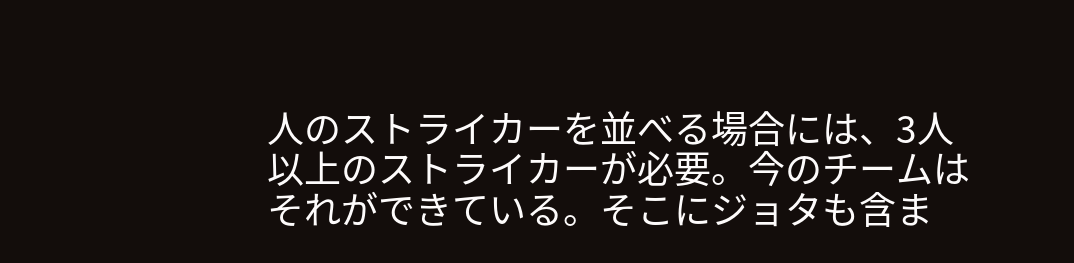人のストライカーを並べる場合には、3人以上のストライカーが必要。今のチームはそれができている。そこにジョタも含ま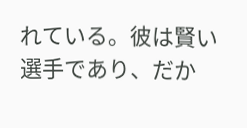れている。彼は賢い選手であり、だか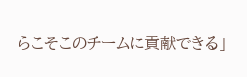らこそこのチームに貢献できる」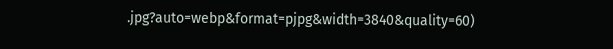.jpg?auto=webp&format=pjpg&width=3840&quality=60)